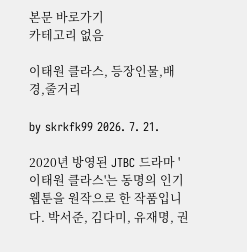본문 바로가기
카테고리 없음

이태원 클라스, 등장인물,배경,줄거리

by skrkfk99 2026. 7. 21.

2020년 방영된 JTBC 드라마 '이태원 클라스'는 동명의 인기 웹툰을 원작으로 한 작품입니다. 박서준, 김다미, 유재명, 권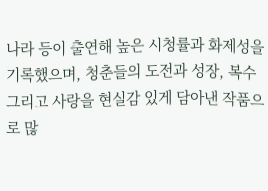나라 등이 출연해 높은 시청률과 화제성을 기록했으며, 청춘들의 도전과 성장, 복수 그리고 사랑을 현실감 있게 담아낸 작품으로 많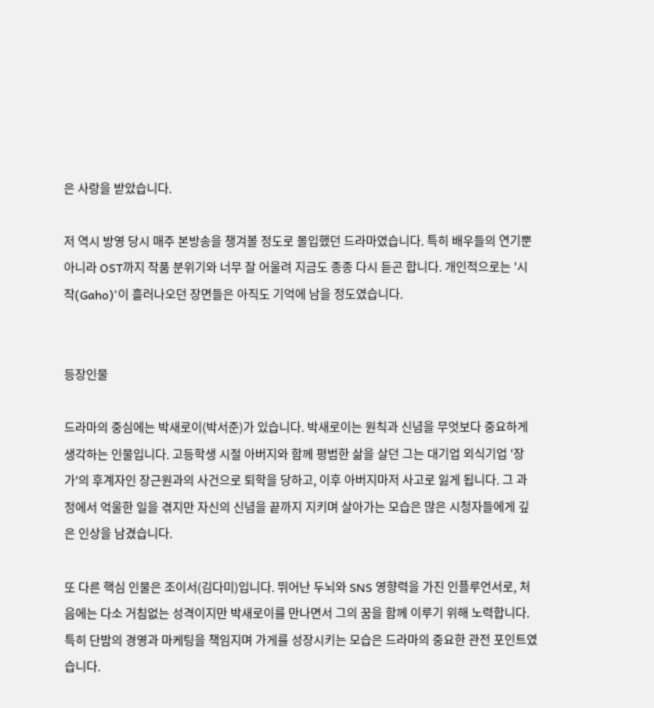은 사랑을 받았습니다.

저 역시 방영 당시 매주 본방송을 챙겨볼 정도로 몰입했던 드라마였습니다. 특히 배우들의 연기뿐 아니라 OST까지 작품 분위기와 너무 잘 어울려 지금도 종종 다시 듣곤 합니다. 개인적으로는 '시작(Gaho)'이 흘러나오던 장면들은 아직도 기억에 남을 정도였습니다.


등장인물

드라마의 중심에는 박새로이(박서준)가 있습니다. 박새로이는 원칙과 신념을 무엇보다 중요하게 생각하는 인물입니다. 고등학생 시절 아버지와 함께 평범한 삶을 살던 그는 대기업 외식기업 '장가'의 후계자인 장근원과의 사건으로 퇴학을 당하고, 이후 아버지마저 사고로 잃게 됩니다. 그 과정에서 억울한 일을 겪지만 자신의 신념을 끝까지 지키며 살아가는 모습은 많은 시청자들에게 깊은 인상을 남겼습니다.

또 다른 핵심 인물은 조이서(김다미)입니다. 뛰어난 두뇌와 SNS 영향력을 가진 인플루언서로, 처음에는 다소 거침없는 성격이지만 박새로이를 만나면서 그의 꿈을 함께 이루기 위해 노력합니다. 특히 단밤의 경영과 마케팅을 책임지며 가게를 성장시키는 모습은 드라마의 중요한 관전 포인트였습니다.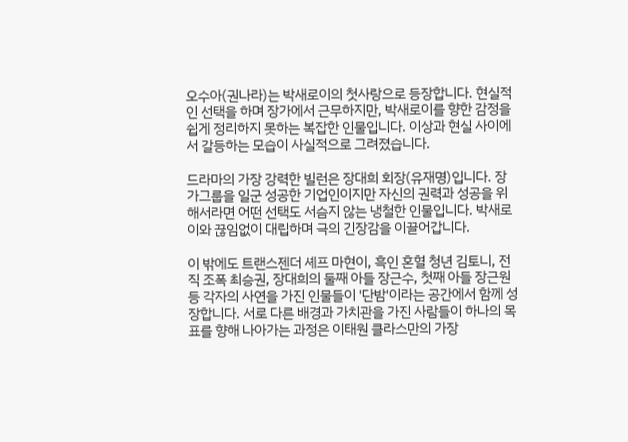오수아(권나라)는 박새로이의 첫사랑으로 등장합니다. 현실적인 선택을 하며 장가에서 근무하지만, 박새로이를 향한 감정을 쉽게 정리하지 못하는 복잡한 인물입니다. 이상과 현실 사이에서 갈등하는 모습이 사실적으로 그려졌습니다.

드라마의 가장 강력한 빌런은 장대희 회장(유재명)입니다. 장가그룹을 일군 성공한 기업인이지만 자신의 권력과 성공을 위해서라면 어떤 선택도 서슴지 않는 냉철한 인물입니다. 박새로이와 끊임없이 대립하며 극의 긴장감을 이끌어갑니다.

이 밖에도 트랜스젠더 셰프 마현이, 흑인 혼혈 청년 김토니, 전직 조폭 최승권, 장대희의 둘째 아들 장근수, 첫째 아들 장근원 등 각자의 사연을 가진 인물들이 '단밤'이라는 공간에서 함께 성장합니다. 서로 다른 배경과 가치관을 가진 사람들이 하나의 목표를 향해 나아가는 과정은 이태원 클라스만의 가장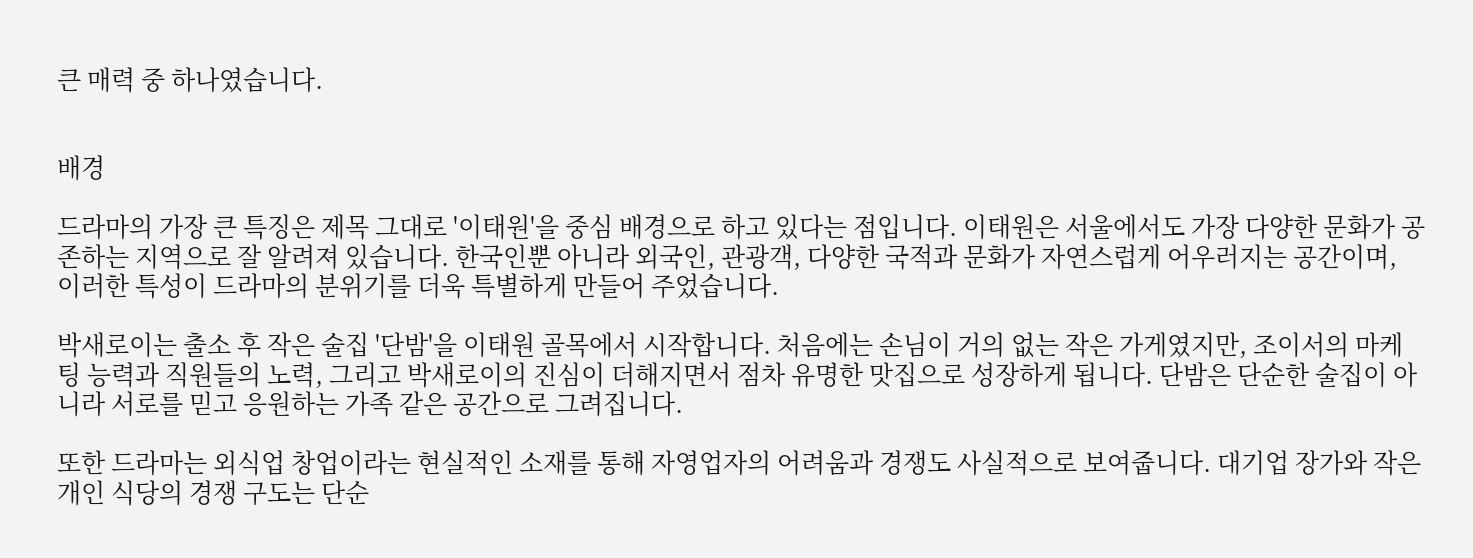큰 매력 중 하나였습니다.


배경

드라마의 가장 큰 특징은 제목 그대로 '이태원'을 중심 배경으로 하고 있다는 점입니다. 이태원은 서울에서도 가장 다양한 문화가 공존하는 지역으로 잘 알려져 있습니다. 한국인뿐 아니라 외국인, 관광객, 다양한 국적과 문화가 자연스럽게 어우러지는 공간이며, 이러한 특성이 드라마의 분위기를 더욱 특별하게 만들어 주었습니다.

박새로이는 출소 후 작은 술집 '단밤'을 이태원 골목에서 시작합니다. 처음에는 손님이 거의 없는 작은 가게였지만, 조이서의 마케팅 능력과 직원들의 노력, 그리고 박새로이의 진심이 더해지면서 점차 유명한 맛집으로 성장하게 됩니다. 단밤은 단순한 술집이 아니라 서로를 믿고 응원하는 가족 같은 공간으로 그려집니다.

또한 드라마는 외식업 창업이라는 현실적인 소재를 통해 자영업자의 어려움과 경쟁도 사실적으로 보여줍니다. 대기업 장가와 작은 개인 식당의 경쟁 구도는 단순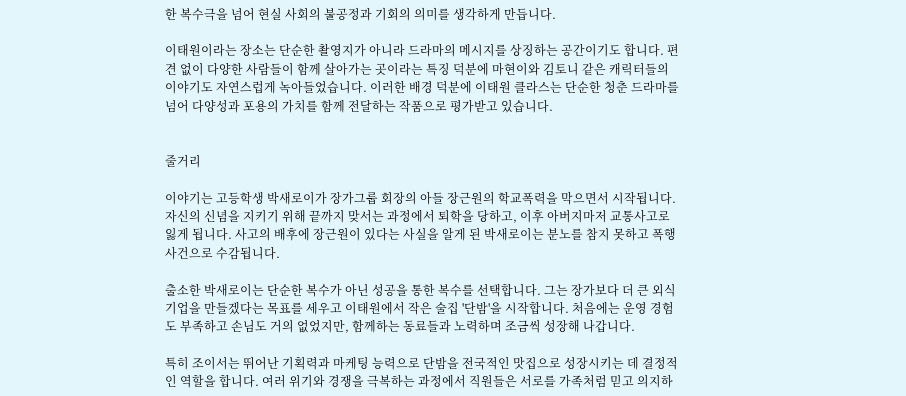한 복수극을 넘어 현실 사회의 불공정과 기회의 의미를 생각하게 만듭니다.

이태원이라는 장소는 단순한 촬영지가 아니라 드라마의 메시지를 상징하는 공간이기도 합니다. 편견 없이 다양한 사람들이 함께 살아가는 곳이라는 특징 덕분에 마현이와 김토니 같은 캐릭터들의 이야기도 자연스럽게 녹아들었습니다. 이러한 배경 덕분에 이태원 클라스는 단순한 청춘 드라마를 넘어 다양성과 포용의 가치를 함께 전달하는 작품으로 평가받고 있습니다.


줄거리

이야기는 고등학생 박새로이가 장가그룹 회장의 아들 장근원의 학교폭력을 막으면서 시작됩니다. 자신의 신념을 지키기 위해 끝까지 맞서는 과정에서 퇴학을 당하고, 이후 아버지마저 교통사고로 잃게 됩니다. 사고의 배후에 장근원이 있다는 사실을 알게 된 박새로이는 분노를 참지 못하고 폭행 사건으로 수감됩니다.

출소한 박새로이는 단순한 복수가 아닌 성공을 통한 복수를 선택합니다. 그는 장가보다 더 큰 외식기업을 만들겠다는 목표를 세우고 이태원에서 작은 술집 '단밤'을 시작합니다. 처음에는 운영 경험도 부족하고 손님도 거의 없었지만, 함께하는 동료들과 노력하며 조금씩 성장해 나갑니다.

특히 조이서는 뛰어난 기획력과 마케팅 능력으로 단밤을 전국적인 맛집으로 성장시키는 데 결정적인 역할을 합니다. 여러 위기와 경쟁을 극복하는 과정에서 직원들은 서로를 가족처럼 믿고 의지하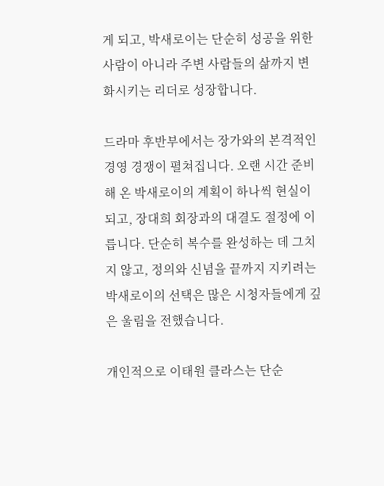게 되고, 박새로이는 단순히 성공을 위한 사람이 아니라 주변 사람들의 삶까지 변화시키는 리더로 성장합니다.

드라마 후반부에서는 장가와의 본격적인 경영 경쟁이 펼쳐집니다. 오랜 시간 준비해 온 박새로이의 계획이 하나씩 현실이 되고, 장대희 회장과의 대결도 절정에 이릅니다. 단순히 복수를 완성하는 데 그치지 않고, 정의와 신념을 끝까지 지키려는 박새로이의 선택은 많은 시청자들에게 깊은 울림을 전했습니다.

개인적으로 이태원 클라스는 단순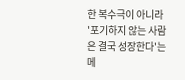한 복수극이 아니라 '포기하지 않는 사람은 결국 성장한다'는 메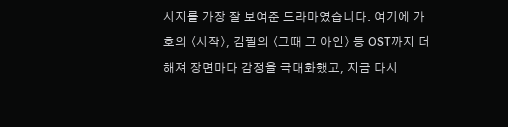시지를 가장 잘 보여준 드라마였습니다. 여기에 가호의 〈시작〉, 김필의 〈그때 그 아인〉 등 OST까지 더해져 장면마다 감정을 극대화했고, 지금 다시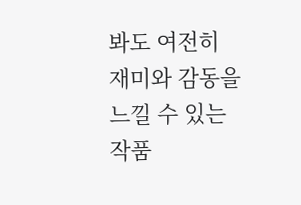봐도 여전히 재미와 감동을 느낄 수 있는 작품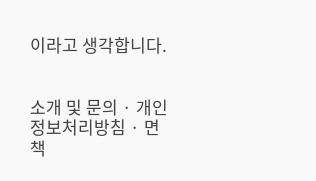이라고 생각합니다.


소개 및 문의 · 개인정보처리방침 · 면책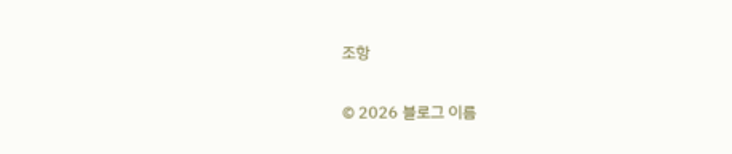조항

© 2026 블로그 이름